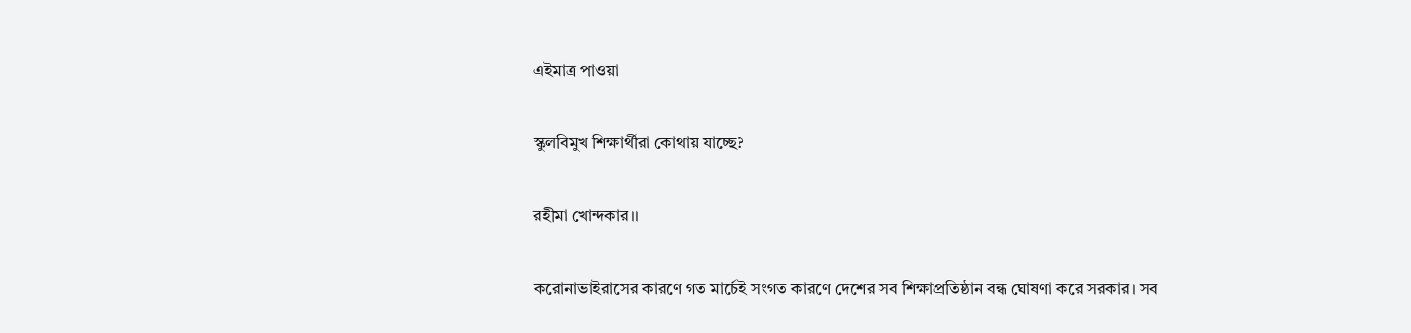এইমাত্র পাওয়া

স্কুলবিমুখ শিক্ষার্থীরা কোথায় যাচ্ছে?

রহীমা খোন্দকার।।

করোনাভাইরাসের কারণে গত মার্চেই সংগত কারণে দেশের সব শিক্ষাপ্রতিষ্ঠান বন্ধ ঘোষণা করে সরকার। সব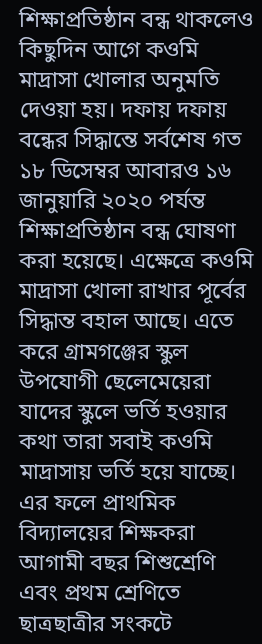শিক্ষাপ্রতিষ্ঠান বন্ধ থাকলেও কিছুদিন আগে কওমি মাদ্রাসা খোলার অনুমতি দেওয়া হয়। দফায় দফায় বন্ধের সিদ্ধান্তে সর্বশেষ গত ১৮ ডিসেম্বর আবারও ১৬ জানুয়ারি ২০২০ পর্যন্ত শিক্ষাপ্রতিষ্ঠান বন্ধ ঘোষণা করা হয়েছে। এক্ষেত্রে কওমি মাদ্রাসা খোলা রাখার পূর্বের সিদ্ধান্ত বহাল আছে। এতে করে গ্রামগঞ্জের স্কুল উপযোগী ছেলেমেয়েরা যাদের স্কুলে ভর্তি হওয়ার কথা তারা সবাই কওমি মাদ্রাসায় ভর্তি হয়ে যাচ্ছে। এর ফলে প্রাথমিক বিদ্যালয়ের শিক্ষকরা আগামী বছর শিশুশ্রেণি এবং প্রথম শ্রেণিতে ছাত্রছাত্রীর সংকটে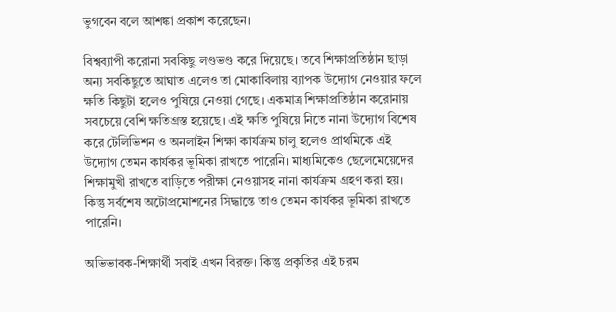ভুগবেন বলে আশঙ্কা প্রকাশ করেছেন।

বিশ্বব্যাপী করোনা সবকিছু লণ্ডভণ্ড করে দিয়েছে। তবে শিক্ষাপ্রতিষ্ঠান ছাড়া অন্য সবকিছুতে আঘাত এলেও তা মোকাবিলায় ব্যাপক উদ্যোগ নেওয়ার ফলে ক্ষতি কিছুটা হলেও পুষিয়ে নেওয়া গেছে। একমাত্র শিক্ষাপ্রতিষ্ঠান করোনায় সবচেয়ে বেশি ক্ষতিগ্রস্ত হয়েছে। এই ক্ষতি পুষিয়ে নিতে নানা উদ্যোগ বিশেষ করে টেলিভিশন ও অনলাইন শিক্ষা কার্যক্রম চালু হলেও প্রাথমিকে এই উদ্যোগ তেমন কার্যকর ভূমিকা রাখতে পারেনি। মাধ্যমিকেও ছেলেমেয়েদের শিক্ষামুখী রাখতে বাড়িতে পরীক্ষা নেওয়াসহ নানা কার্যক্রম গ্রহণ করা হয়। কিন্তু সর্বশেষ অটোপ্রমোশনের সিদ্ধান্তে তাও তেমন কার্যকর ভূমিকা রাখতে পারেনি।

অভিভাবক-শিক্ষার্থী সবাই এখন বিরক্ত। কিন্তু প্রকৃতির এই চরম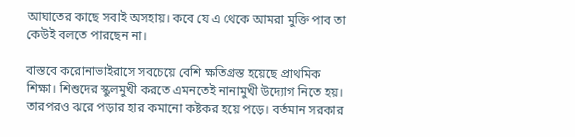আঘাতের কাছে সবাই অসহায়। কবে যে এ থেকে আমরা মুক্তি পাব তা কেউই বলতে পারছেন না।

বাস্তবে করোনাভাইরাসে সবচেয়ে বেশি ক্ষতিগ্রস্ত হয়েছে প্রাথমিক শিক্ষা। শিশুদের স্কুলমুখী করতে এমনতেই নানামুখী উদ্যোগ নিতে হয়। তারপরও ঝরে পড়ার হার কমানো কষ্টকর হয়ে পড়ে। বর্তমান সরকার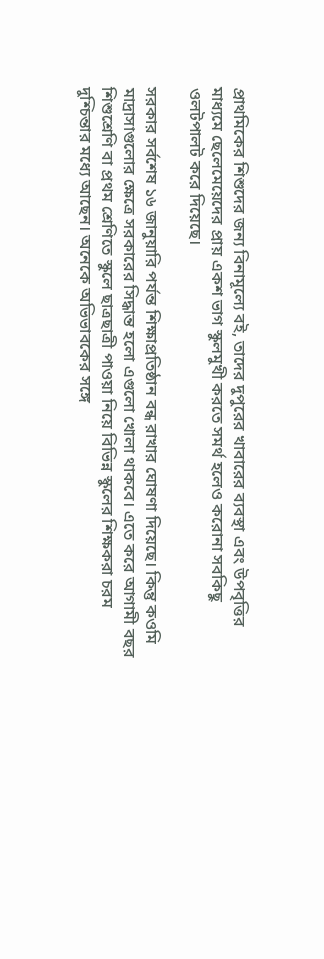প্রাথমিকের শিশুদের জন্য বিনামূল্যে বই, তাদের দুপুরের খাবারের ব্যবস্থা এবং উপবৃত্তির মাধ্যমে ছেলেমেয়েদের প্রায় একশ ভাগ স্কুলমুখী করতে সমর্থ হলেও করোনা সবকিছু ওলটপালট করে দিয়েছে।

সরকার সর্বশেষ ১৬ জানুয়ারি পর্যন্ত শিক্ষাপ্রতিষ্ঠান বন্ধ রাখার ঘোষণা দিয়েছে। কিন্তু কওমি মাদ্রাসাগুলোর ক্ষেত্রে সরকারের সিদ্ধান্ত হলো এগুলো খোলা থাকবে। এতে করে আগামী বছর শিশুশ্রেণি বা প্রথম শ্রেণিতে স্কুলে ছাত্রছাত্রী পাওয়া নিয়ে বিভিন্ন স্কুলের শিক্ষকরা চরম দুশ্চিন্তার মধ্যে আছেন। অনেকে অভিভাবকের সঙ্গে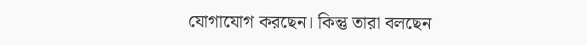যোগাযোগ করছেন। কিন্তু তারা বলছেন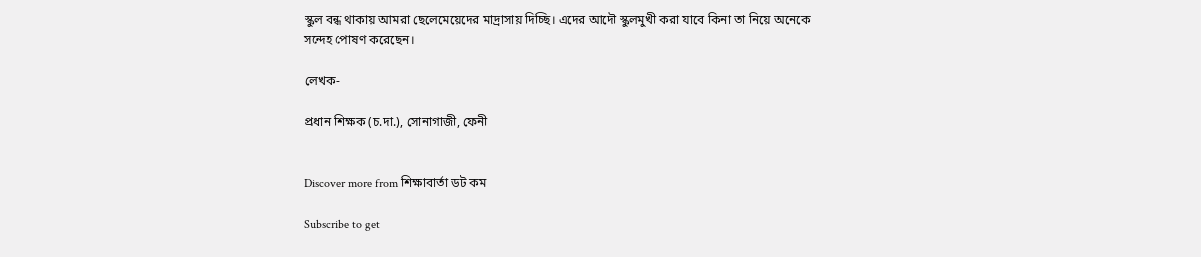স্কুল বন্ধ থাকায় আমরা ছেলেমেয়েদের মাদ্রাসায় দিচ্ছি। এদের আদৌ স্কুলমুখী করা যাবে কিনা তা নিয়ে অনেকে সন্দেহ পোষণ করেছেন।

লেখক-

প্রধান শিক্ষক (চ.দা.), সোনাগাজী, ফেনী


Discover more from শিক্ষাবার্তা ডট কম

Subscribe to get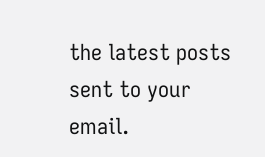the latest posts sent to your email.